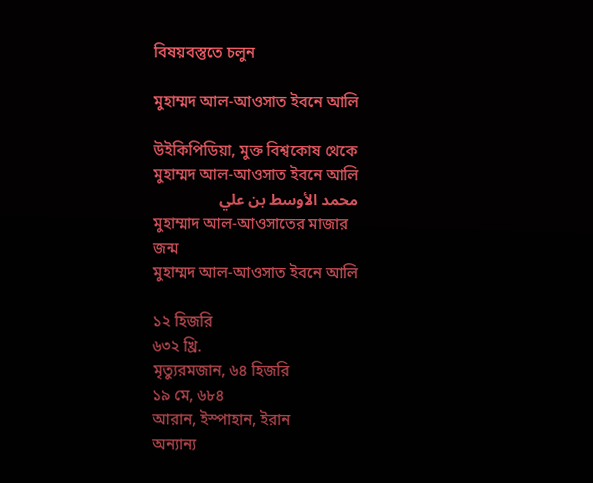বিষয়বস্তুতে চলুন

মুহাম্মদ আল-আওসাত ইবনে আলি

উইকিপিডিয়া, মুক্ত বিশ্বকোষ থেকে
মুহাম্মদ আল-আওসাত ইবনে আলি
محمد الأوسط بن علي
মুহাম্মাদ আল-আওসাতের মাজার
জন্ম
মুহাম্মদ আল-আওসাত ইবনে আলি

১২ হিজরি
৬৩২ খ্রি.
মৃত্যুরমজান, ৬৪ হিজরি
১৯ মে, ৬৮৪
আরান, ইস্পাহান, ইরান
অন্যান্য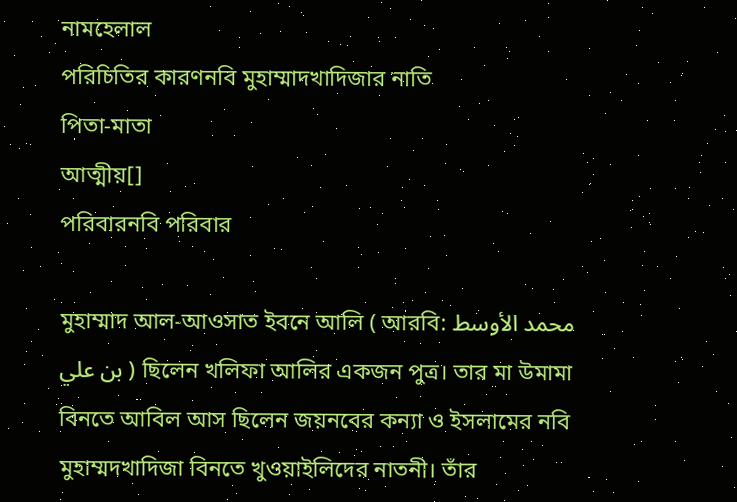নামহেলাল
পরিচিতির কারণনবি মুহাম্মাদখাদিজার নাতি
পিতা-মাতা
আত্মীয়[]
পরিবারনবি পরিবার

মুহাম্মাদ আল-আওসাত ইবনে আলি ( আরবি: محمد الأوسط بن علي ) ছিলেন খলিফা আলির একজন পুত্র। তার মা উমামা বিনতে আবিল আস ছিলেন জয়নবের কন্যা ও ইসলামের নবি মুহাম্মদখাদিজা বিনতে খুওয়াইলিদের নাতনী। তাঁর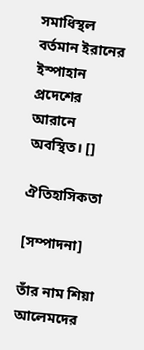সমাধিস্থল বর্তমান ইরানের ইস্পাহান প্রদেশের আরানে অবস্থিত। []

ঐতিহাসিকতা

[সম্পাদনা]

তাঁর নাম শিয়া আলেমদের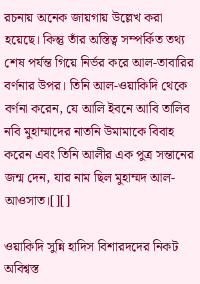রচনায় অনেক জায়গায় উল্লেখ করা হয়েছে। কিন্তু তাঁর অস্তিত্ব সম্পর্কিত তথ্য শেষ পর্যন্ত গিয়ে নির্ভর করে আল-তাবারির বর্ণনার উপর। তিনি আল-ওয়াকিদি থেকে বর্ণনা করেন, যে আলি ইবনে আবি তালিব নবি মুহাম্মাদের নাতনি উমামাকে বিবাহ করেন এবং তিনি আলীর এক পুত্র সন্তানের জন্ম দেন, যার নাম ছিল মুহাম্মদ আল-আওসাত।[][]

ওয়াকিদি সুন্নি হাদিস বিশারদদের নিকট অবিশ্বস্ত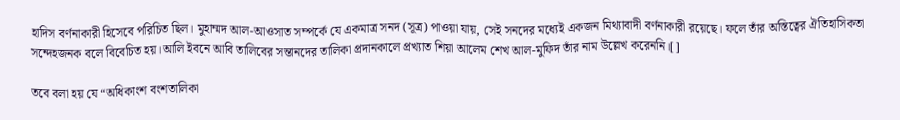হাদিস বর্ণনাকারী হিসেবে পরিচিত ছিল। মুহাম্মদ আল-আওসাত সম্পর্কে যে একমাত্র সনদ (সূত্র) পাওয়া যায়, সেই সনদের মধ্যেই একজন মিথ্যাবাদী বর্ণনাকারী রয়েছে। ফলে তাঁর অস্তিত্বের ঐতিহাসিকতা সন্দেহজনক বলে বিবেচিত হয়।আলি ইবনে আবি তালিবের সন্তানদের তালিকা প্রদানকালে প্রখ্যাত শিয়া আলেম শেখ আল-মুফিদ তাঁর নাম উল্লেখ করেননি।[]

তবে বলা হয় যে “অধিকাংশ বংশতালিকা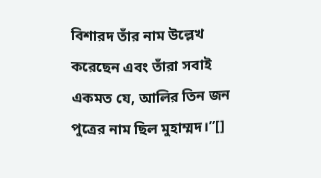বিশারদ তাঁর নাম উল্লেখ করেছেন এবং তাঁরা সবাই একমত যে, আলির তিন জন পুত্রের নাম ছিল মুহাম্মদ।”[]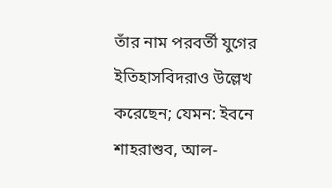তাঁর নাম পরবর্তী যুগের ইতিহাসবিদরাও উল্লেখ করেছেন; যেমন: ইবনে শাহরাশুব, আল-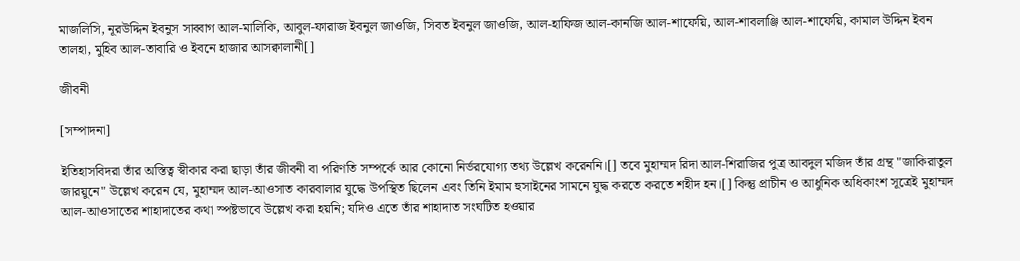মাজলিসি, নূরউদ্দিন ইবনুস সাব্বাগ আল-মালিকি, আবুল-ফারাজ ইবনুল জাওজি, সিবত ইবনুল জাওজি, আল-হাফিজ আল-কানজি আল-শাফেয়ি, আল-শাবলাঞ্জি আল-শাফেয়ি, কামাল উদ্দিন ইবন তালহা, মুহিব আল-তাবারি ও ইবনে হাজার আসক্বালানী[]

জীবনী

[সম্পাদনা]

ইতিহাসবিদরা তাঁর অস্তিত্ব স্বীকার করা ছাড়া তাঁর জীবনী বা পরিণতি সম্পর্কে আর কোনো নির্ভরযোগ্য তথ্য উল্লেখ করেননি।[] তবে মুহাম্মদ রিদা আল-শিরাজির পুত্র আবদুল মজিদ তাঁর গ্রন্থ "জাকিরাতুল জারয়ুনে" উল্লেখ করেন যে, মুহাম্মদ আল-আওসাত কারবালার যুদ্ধে উপস্থিত ছিলেন এবং তিনি ইমাম হুসাইনের সামনে যুদ্ধ করতে করতে শহীদ হন।[] কিন্তু প্রাচীন ও আধুনিক অধিকাংশ সূত্রেই মুহাম্মদ আল-আওসাতের শাহাদাতের কথা স্পষ্টভাবে উল্লেখ করা হয়নি; যদিও এতে তাঁর শাহাদাত সংঘটিত হওয়ার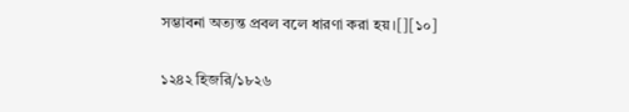সম্ভাবনা অত্যন্ত প্রবল বলে ধারণা করা হয়।[][১০]

১২৪২ হিজরি/১৮২৬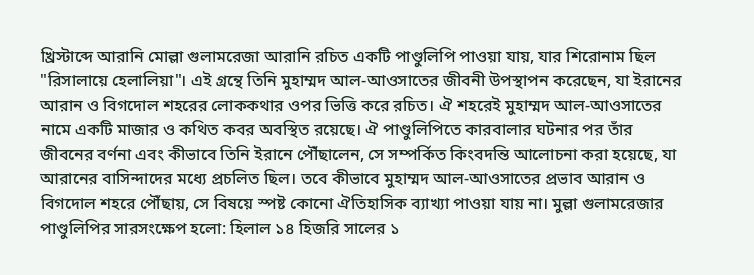খ্রিস্টাব্দে আরানি মোল্লা গুলামরেজা আরানি রচিত একটি পাণ্ডুলিপি পাওয়া যায়, যার শিরোনাম ছিল "রিসালায়ে হেলালিয়া"। এই গ্রন্থে তিনি মুহাম্মদ আল-আওসাতের জীবনী উপস্থাপন করেছেন, যা ইরানের আরান ও বিগদোল শহরের লোককথার ওপর ভিত্তি করে রচিত। ঐ শহরেই মুহাম্মদ আল-আওসাতের নামে একটি মাজার ও কথিত কবর অবস্থিত রয়েছে। ঐ পাণ্ডুলিপিতে কারবালার ঘটনার পর তাঁর জীবনের বর্ণনা এবং কীভাবে তিনি ইরানে পৌঁছালেন, সে সম্পর্কিত কিংবদন্তি আলোচনা করা হয়েছে, যা আরানের বাসিন্দাদের মধ্যে প্রচলিত ছিল। তবে কীভাবে মুহাম্মদ আল-আওসাতের প্রভাব আরান ও বিগদোল শহরে পৌঁছায়, সে বিষয়ে স্পষ্ট কোনো ঐতিহাসিক ব্যাখ্যা পাওয়া যায় না। মুল্লা গুলামরেজার পাণ্ডুলিপির সারসংক্ষেপ হলো: হিলাল ১৪ হিজরি সালের ১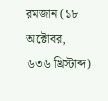রমজান (১৮ অক্টোবর, ৬৩৬ খ্রিস্টাব্দ)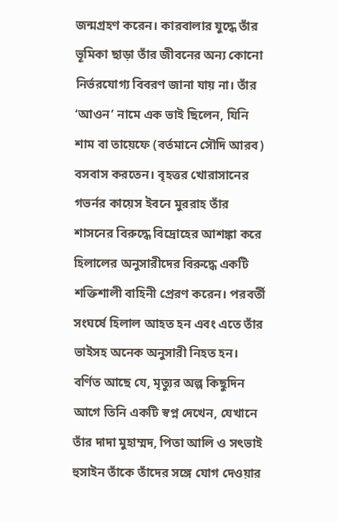জন্মগ্রহণ করেন। কারবালার যুদ্ধে তাঁর ভূমিকা ছাড়া তাঁর জীবনের অন্য কোনো নির্ভরযোগ্য বিবরণ জানা যায় না। তাঁর ‘আওন’ নামে এক ভাই ছিলেন, যিনি শাম বা তায়েফে (বর্তমানে সৌদি আরব) বসবাস করতেন। বৃহত্তর খোরাসানের গভর্নর কায়েস ইবনে মুররাহ তাঁর শাসনের বিরুদ্ধে বিদ্রোহের আশঙ্কা করে হিলালের অনুসারীদের বিরুদ্ধে একটি শক্তিশালী বাহিনী প্রেরণ করেন। পরবর্তী সংঘর্ষে হিলাল আহত হন এবং এতে তাঁর ভাইসহ অনেক অনুসারী নিহত হন। বর্ণিত আছে যে, মৃত্যুর অল্প কিছুদিন আগে তিনি একটি স্বপ্ন দেখেন, যেখানে তাঁর দাদা মুহাম্মদ, পিতা আলি ও সৎভাই হুসাইন তাঁকে তাঁদের সঙ্গে যোগ দেওয়ার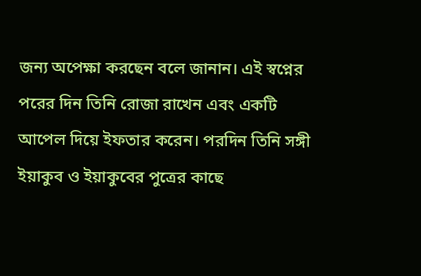জন্য অপেক্ষা করছেন বলে জানান। এই স্বপ্নের পরের দিন তিনি রোজা রাখেন এবং একটি আপেল দিয়ে ইফতার করেন। পরদিন তিনি সঙ্গী ইয়াকুব ও ইয়াকুবের পুত্রের কাছে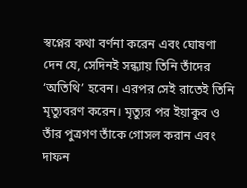স্বপ্নের কথা বর্ণনা করেন এবং ঘোষণা দেন যে, সেদিনই সন্ধ্যায় তিনি তাঁদের ‘অতিথি’ হবেন। এরপর সেই রাতেই তিনি মৃত্যুবরণ করেন। মৃত্যুর পর ইয়াকুব ও তাঁর পুত্রগণ তাঁকে গোসল করান এবং দাফন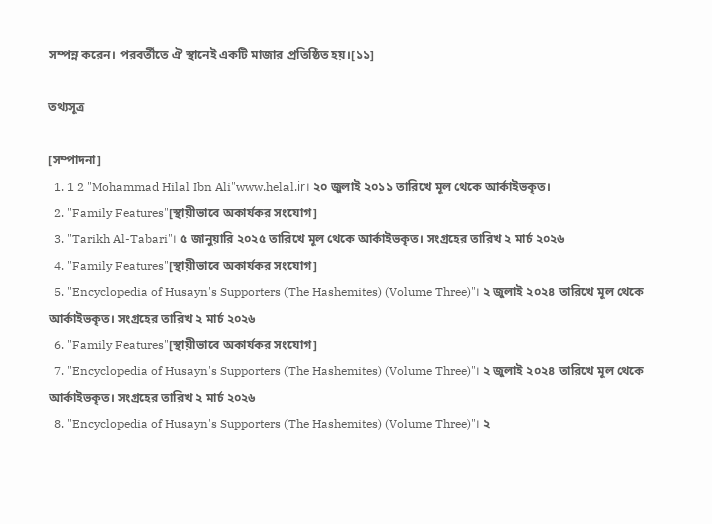সম্পন্ন করেন। পরবর্তীতে ঐ স্থানেই একটি মাজার প্রতিষ্ঠিত হয়।[১১]

তথ্যসূত্র

[সম্পাদনা]
  1. 1 2 "Mohammad Hilal Ibn Ali"www.helal.ir। ২০ জুলাই ২০১১ তারিখে মূল থেকে আর্কাইভকৃত।
  2. "Family Features"[স্থায়ীভাবে অকার্যকর সংযোগ]
  3. "Tarikh Al-Tabari"। ৫ জানুয়ারি ২০২৫ তারিখে মূল থেকে আর্কাইভকৃত। সংগ্রহের তারিখ ২ মার্চ ২০২৬
  4. "Family Features"[স্থায়ীভাবে অকার্যকর সংযোগ]
  5. "Encyclopedia of Husayn's Supporters (The Hashemites) (Volume Three)"। ২ জুলাই ২০২৪ তারিখে মূল থেকে আর্কাইভকৃত। সংগ্রহের তারিখ ২ মার্চ ২০২৬
  6. "Family Features"[স্থায়ীভাবে অকার্যকর সংযোগ]
  7. "Encyclopedia of Husayn's Supporters (The Hashemites) (Volume Three)"। ২ জুলাই ২০২৪ তারিখে মূল থেকে আর্কাইভকৃত। সংগ্রহের তারিখ ২ মার্চ ২০২৬
  8. "Encyclopedia of Husayn's Supporters (The Hashemites) (Volume Three)"। ২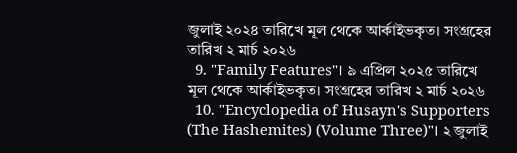জুলাই ২০২৪ তারিখে মূল থেকে আর্কাইভকৃত। সংগ্রহের তারিখ ২ মার্চ ২০২৬
  9. "Family Features"। ৯ এপ্রিল ২০২৫ তারিখে মূল থেকে আর্কাইভকৃত। সংগ্রহের তারিখ ২ মার্চ ২০২৬
  10. "Encyclopedia of Husayn's Supporters (The Hashemites) (Volume Three)"। ২ জুলাই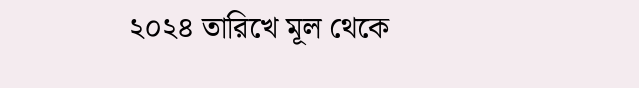২০২৪ তারিখে মূল থেকে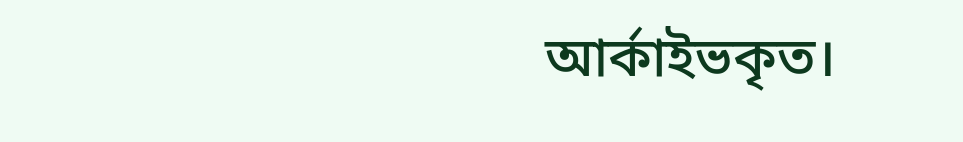আর্কাইভকৃত।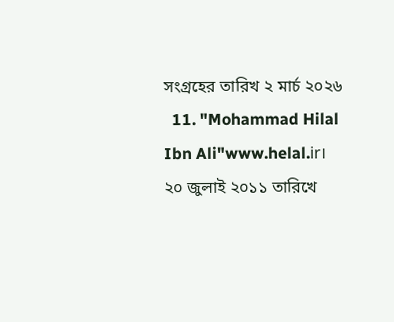সংগ্রহের তারিখ ২ মার্চ ২০২৬
  11. "Mohammad Hilal Ibn Ali"www.helal.ir। ২০ জুলাই ২০১১ তারিখে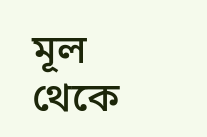মূল থেকে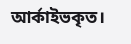আর্কাইভকৃত।